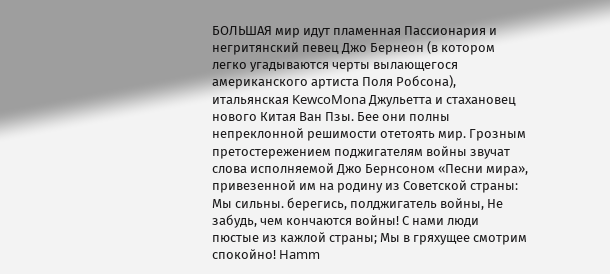БОЛЬШАЯ мир идут пламенная Пассионария и негритянский певец Джо Бернеон (в котором легко угадываются черты вылающегося американского артиста Поля Робсона), итальянская KewcoMona Джульетта и стахановец нового Китая Ван Пзы. Бее они полны непреклонной решимости отетоять мир. Грозным претостережением поджигателям войны звучат слова исполняемой Джо Бернсоном «Песни мира», привезенной им на родину из Советской страны: Мы сильны. берегись, полджигатель войны, Не забудь, чем кончаются войны! С нами люди пюстые из кажлой страны; Мы в гряхущее смотрим спокойно! Hamm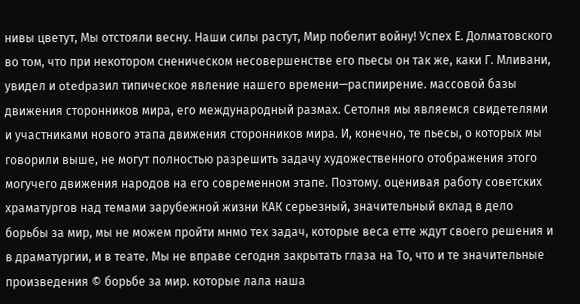нивы цветут, Мы отстояли весну. Наши силы растут, Мир побелит войну! Успех Е. Долматовского во том, что при некотором сненическом несовершенстве его пьесы он так же, каки Г. Мливани, увидел и otedpaзил типическое явление нашего времени—распиирение. массовой базы движения сторонников мира, его международный размах. Сетолня мы являемся свидетелями и участниками нового этапа движения сторонников мира. И, конечно, те пьесы, о которых мы говорили выше, не могут полностью разрешить задачу художественного отображения этого могучего движения народов на его современном этапе. Поэтому. оценивая работу советских храматургов над темами зарубежной жизни КАК серьезный, значительный вклад в дело борьбы за мир, мы не можем пройти мнмо тех задач, которые веса етте ждут своего решения и в драматургии, и в теате. Мы не вправе сегодня закрытать глаза на То, что и те значительные произведения © борьбе за мир. которые лала наша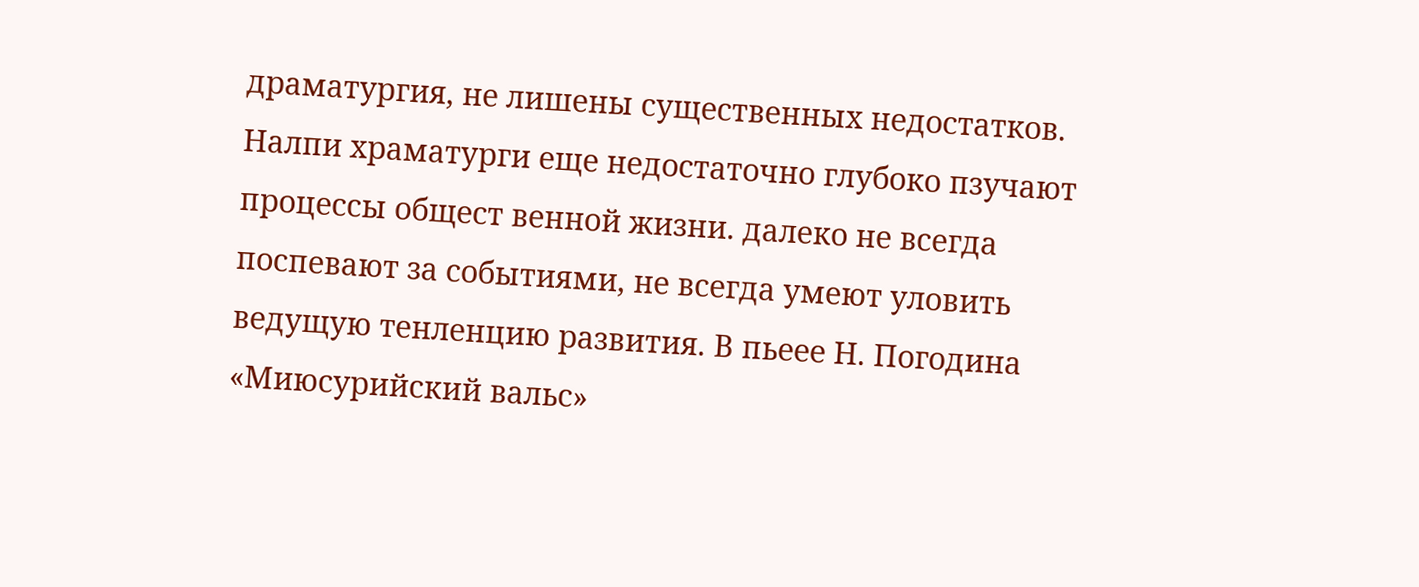драматургия, не лишены существенных недостатков. Налпи храматурги еще недостаточно глубоко пзучают процессы общест венной жизни. далеко не всегда поспевают за событиями, не всегда умеют уловить ведущую тенленцию развития. В пьеее Н. Погодина «Миюсурийский вальс»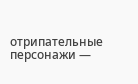отрипательные персонажи —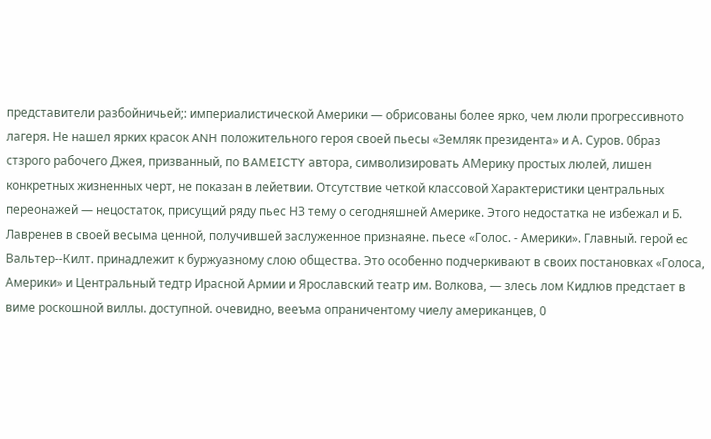представители разбойничьей;: империалистической Америки — обрисованы более ярко, чем люли прогрессивното лагеря. Не нашел ярких красок ANH положительного героя своей пьесы «Земляк президента» и А. Суров. 0браз стзрого рабочего Джея, призванный, по BAMEICTY автора, символизировать АМерику простых люлей, лишен конкретных жизненных черт, не показан в лейетвии. Отсутствие четкой классовой Xaрактеристики центральных переонажей — нецостаток, присущий ряду пьес НЗ тему о сегодняшней Америке. Этого недостатка не избежал и Б. Лавренев в своей весыма ценной, получившей заслуженное признаяне. пьесе «Голос. - Америки». Главный. герой ec Вальтер--Килт. принадлежит к буржуазному слою общества. Это особенно подчеркивают в своих постановках «Голоса, Америки» и Центральный тедтр Ирасной Армии и Ярославский театр им. Волкова, — злесь лом Кидлюв предстает в виме роскошной виллы. доступной. очевидно, вееъма опраничентому чиелу американцев, 0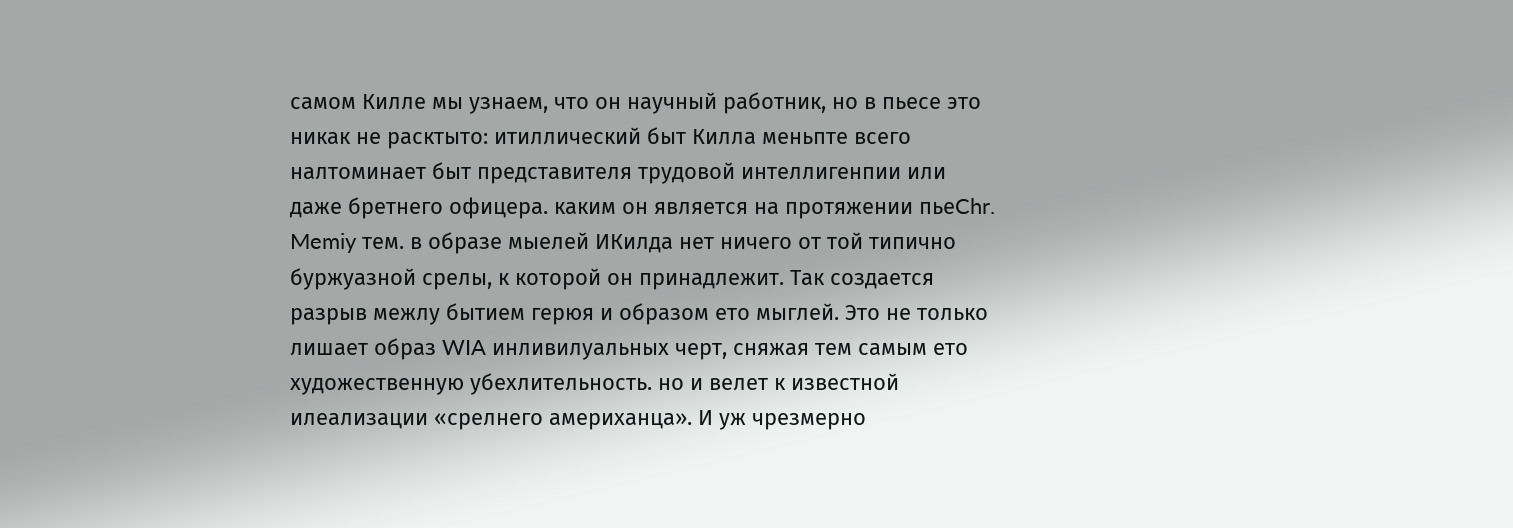самом Килле мы узнаем, что он научный работник, но в пьесе это никак не расктыто: итиллический быт Килла меньпте всего налтоминает быт представителя трудовой интеллигенпии или даже бретнего офицера. каким он является на протяжении пьеChr. Memiy тем. в образе мыелей ИКилда нет ничего от той типично буржуазной срелы, к которой он принадлежит. Так создается разрыв межлу бытием герюя и образом ето мыглей. Это не только лишает образ WIA инливилуальных черт, сняжая тем самым ето художественную убехлительность. но и велет к известной илеализации «срелнего америханца». И уж чрезмерно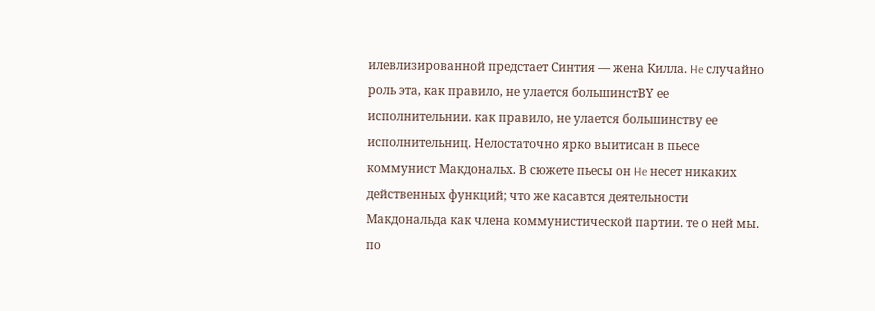илевлизированной предстает Синтия — жена Килла. He случайно роль эта, как правило, не улается большинстBY ее исполнительнии. как правило, не улается большинству ее исполнительниц. Нелостаточно ярко выитисан в пьесе коммунист Макдональх. В сюжете пьесы он He несет никаких действенных функций; что же касавтся деятельности Макдональда как члена коммунистической партии. те о ней мы. по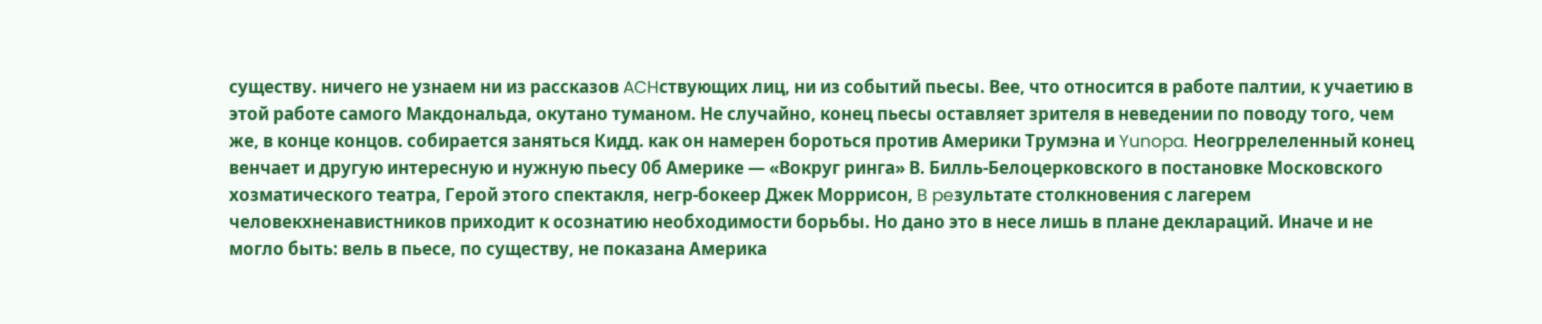существу. ничего не узнаем ни из рассказов ACHствующих лиц, ни из событий пьесы. Вее, что относится в работе палтии, к учаетию в этой работе самого Макдональда, окутано туманом. Не случайно, конец пьесы оставляет зрителя в неведении по поводу того, чем же, в конце концов. собирается заняться Кидд. как он намерен бороться против Америки Трумэна и Yunopa. Неогррелеленный конец венчает и другую интересную и нужную пьесу 0б Америке — «Вокруг ринга» В. Билль-Белоцерковского в постановке Московского хозматического театра, Герой этого спектакля, негр-бокеер Джек Моррисон, B peзультате столкновения с лагерем человекхненавистников приходит к осознатию необходимости борьбы. Но дано это в несе лишь в плане деклараций. Иначе и не могло быть: вель в пьесе, по существу, не показана Америка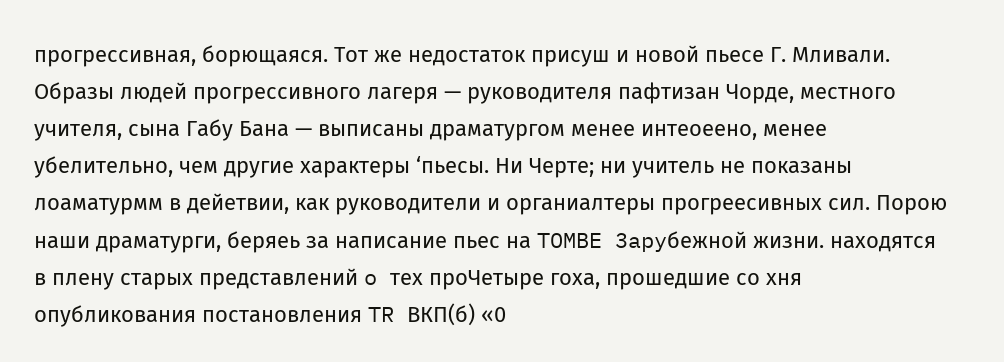прогрессивная, борющаяся. Тот же недостаток присуш и новой пьесе Г. Мливали. Образы людей прогрессивного лагеря — руководителя пафтизан Чорде, местного учителя, сына Габу Бана — выписаны драматургом менее интеоеено, менее убелительно, чем другие характеры ‘пьесы. Ни Черте; ни учитель не показаны лоаматурмм в дейетвии, как руководители и органиалтеры прогреесивных сил. Порою наши драматурги, беряеь за написание пьес на TOMBE 3apyбежной жизни. находятся в плену старых представлений o тех проЧетыре гоха, прошедшие со хня опубликования постановления TR ВКП(б) «0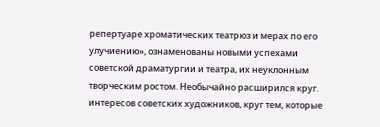репертуаре хроматических театрюз и мерах по его улучиению», ознаменованы новыми успехами советской драматургии и театра, их неуклонным творческим ростом. Необычайно расширился круг. интересов советских художников, круг тем, которые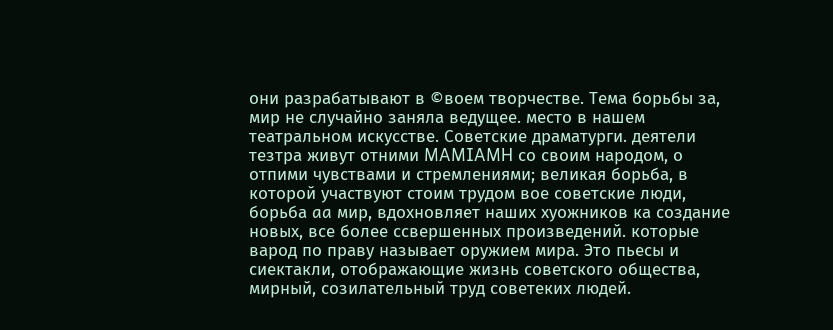они разрабатывают в ©воем творчестве. Тема борьбы за, мир не случайно заняла ведущее. место в нашем театральном искусстве. Советские драматурги. деятели тезтра живут отними MAMIAMH со своим народом, о отпими чувствами и стремлениями; великая борьба, в которой участвуют стоим трудом вое советские люди, борьба aa мир, вдохновляет наших хуожников ка создание новых, все более ссвершенных произведений. которые варод по праву называет оружием мира. Это пьесы и сиектакли, отображающие жизнь советского общества, мирный, созилательный труд советеких людей.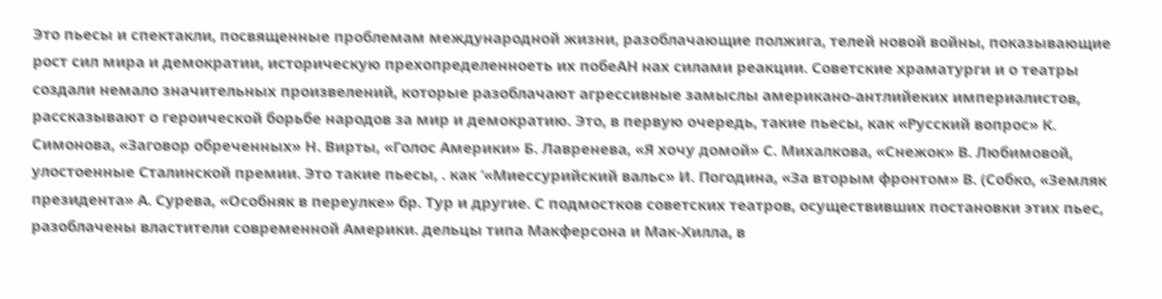Это пьесы и спектакли, посвященные проблемам международной жизни, разоблачающие полжига, телей новой войны, показывающие рост сил мира и демократии, историческую прехопределенноеть их побеAH нах силами реакции. Советские храматурги и о театры создали немало значительных произвелений, которые разоблачают агрессивные замыслы американо-антлийеких империалистов, рассказывают о героической борьбе народов за мир и демократию. Это, в первую очередь, такие пьесы, как «Русский вопрос» К. Симонова, «Заговор обреченных» Н. Вирты, «Голос Америки» Б. Лавренева, «Я хочу домой» С. Михалкова, «Снежок» В. Любимовой, улостоенные Сталинской премии. Это такие пьесы, . как ‘«Миессурийский вальс» И. Погодина, «За вторым фронтом» В. (Собко, «Земляк президента» А. Сурева, «Особняк в переулке» бр. Тур и другие. С подмостков советских театров, осуществивших постановки этих пьес, разоблачены властители современной Америки. дельцы типа Макферсона и Мак-Хилла, в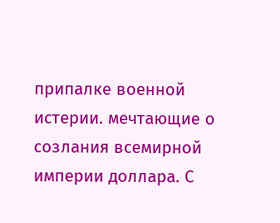припалке военной истерии. мечтающие о созлания всемирной империи доллара. С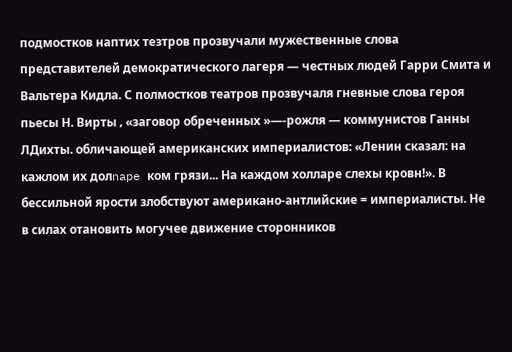подмостков наптих тезтров прозвучали мужественные слова представителей демократического лагеря — честных людей Гарри Смита и Вальтера Кидла. С полмостков театров прозвучаля гневные слова героя пьесы Н. Вирты ‚ «заговор обреченных »—-рожля — коммунистов Ганны ЛДихты. обличающей американских империалистов: «Ленин сказал: на кажлом их долnape ком грязи... На каждом холларе слехы кровн!». В бессильной ярости злобствуют американо-антлийские = империалисты. Не в силах отановить могучее движение сторонников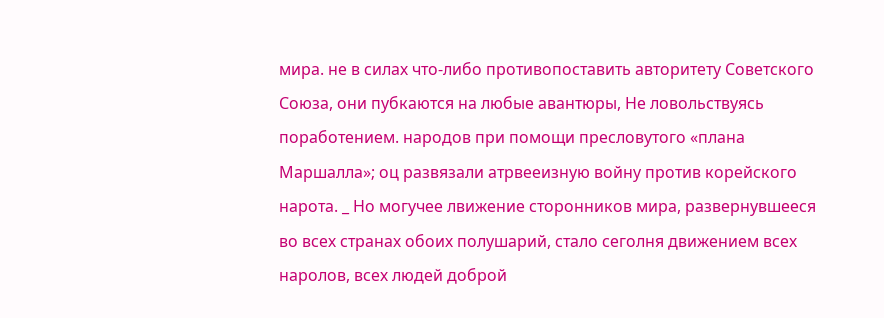мира. не в силах что-либо противопоставить авторитету Советского Союза, они пубкаются на любые авантюры, Не ловольствуясь поработением. народов при помощи пресловутого «плана Маршалла»; оц развязали атрвееизную войну против корейского нарота. _ Но могучее лвижение сторонников мира, развернувшееся во всех странах обоих полушарий, стало сеголня движением всех наролов, всех людей доброй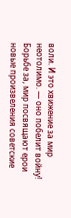воли. И это хвижение за мир неотолимо. — оно побелит войну! Борьбе за, мир посвящают ерои новые произвеления советские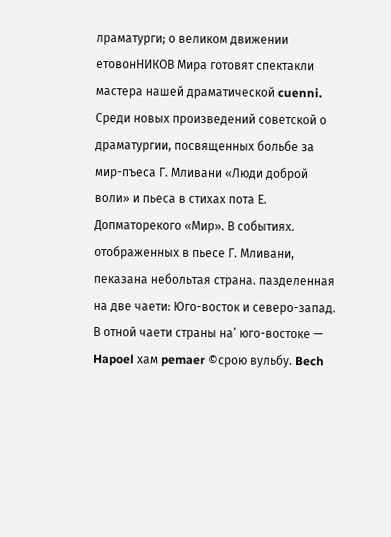лраматурги; о великом движении етовонНИКОВ Мира готовят спектакли мастеpa нашей драматической cuenni. Среди новых произведений советской о драматургии, посвященных больбе за мир-пъеса Г. Мливани «Люди доброй воли» и пьеса в стихах пота Е. Допматорекого «Мир». В событиях. отображенных в пьесе Г. Мливани, пеказана небольтая страна. пазделенная на две чаети: Юго-восток и северо-запад. В отной чаети страны на’ юго-востоке — Hapoel хам pemaer ©срою вульбу. Bech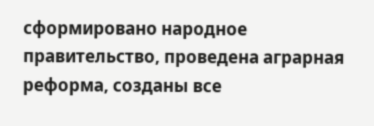сформировано народное правительство, проведена аграрная реформа, созданы все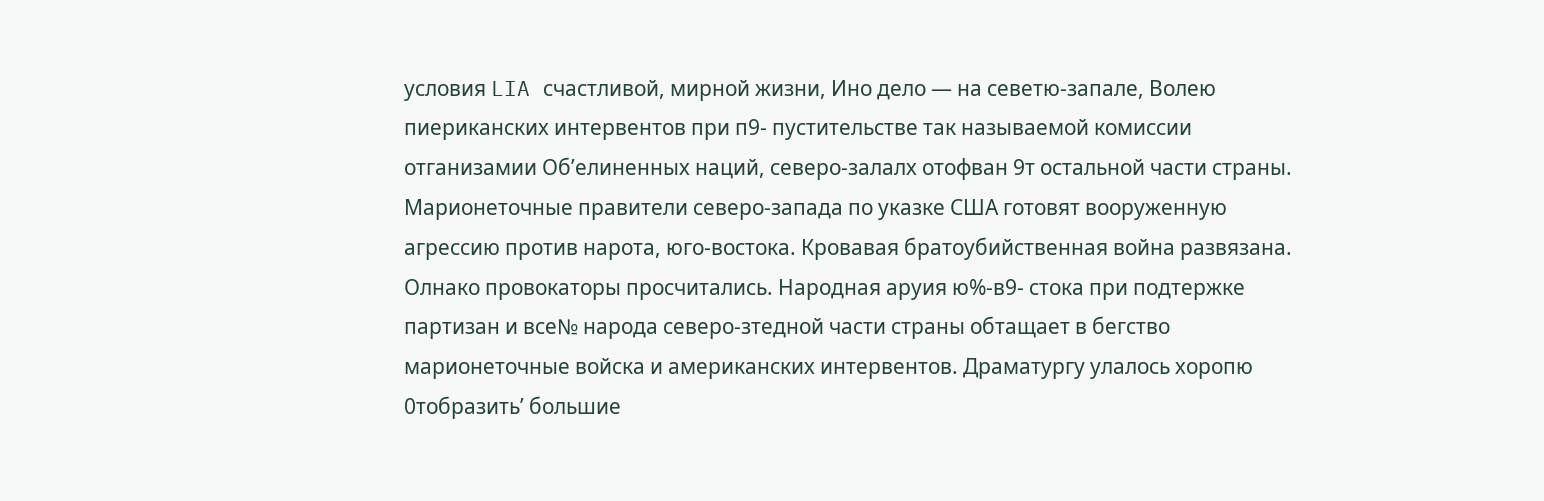условия LIA счастливой, мирной жизни, Ино дело — на севетю-запале, Волею пиериканских интервентов при п9- пустительстве так называемой комиссии отганизамии Об’елиненных наций, северо-залалх отофван 9т остальной части страны. Марионеточные правители северо-запада по указке США готовят вооруженную агрессию против нарота, юго-востока. Кровавая братоубийственная война развязана. Олнако провокаторы просчитались. Народная аруия ю%-в9- стока при подтержке партизан и все№ народа северо-зтедной части страны обтащает в бегство марионеточные войска и американских интервентов. Драматургу улалось хоропю 0тобразить’ большие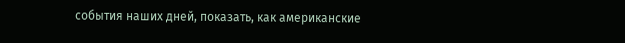события наших дней, показать, как американские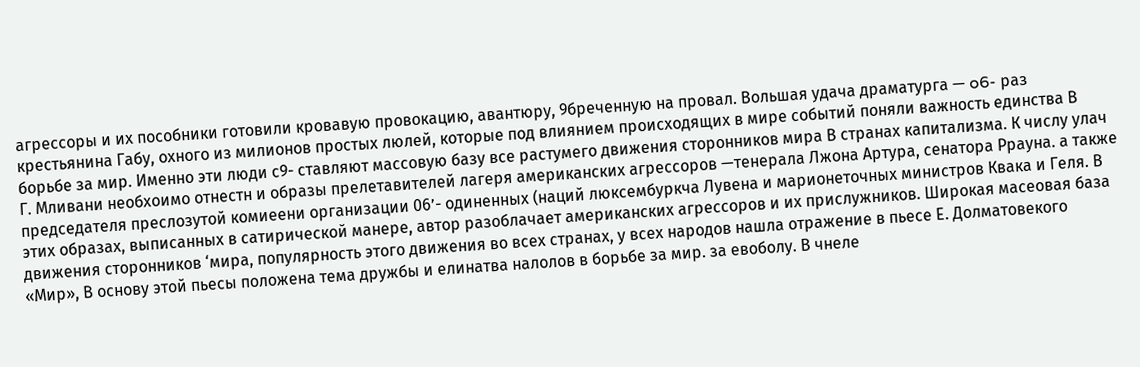агрессоры и их пособники готовили кровавую провокацию, авантюру, 9бреченную на провал. Вольшая удача драматурга — o6- раз крестьянина Габу, охного из милионов простых люлей, которые под влиянием происходящих в мире событий поняли важность единства В борьбе за мир. Именно эти люди с9- ставляют массовую базу все растумего движения сторонников мира В странах капитализма. К числу улач Г. Мливани необхоимо отнестн и образы прелетавителей лагеря американских агрессоров —тенерала Лжона Артура, сенатора Ррауна. а также председателя преслозутой комиеени организации 06’- одиненных (наций люксембуркча Лувена и марионеточных министров Квака и Геля. В этих образах, выписанных в сатирической манере, автор разоблачает американских агрессоров и их прислужников. Широкая масеовая база движения сторонников ‘мира, популярность этого движения во всех странах, у всех народов нашла отражение в пьесе Е. Долматовекого «Мир», В основу этой пьесы положена тема дружбы и елинатва налолов в борьбе за мир. за евоболу. В чнеле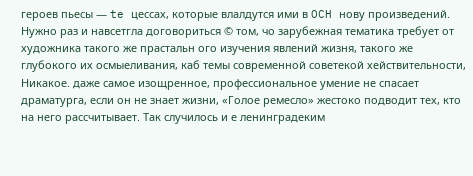героев пьесы — te цессах, которые влалдутся ими в OCH нову произведений. Нужно раз и навсетгла договориться © том, чо зарубежная тематика требует от художника такого же прастальн ого изучения явлений жизня, такого же глубокого их осмыеливания, каб темы современной советекой хействительности, Никакое. даже самое изощренное, профессиональное умение не спасает драматурга, если он не знает жизни, «Голое ремесло» жестоко подводит тех, кто на него рассчитывает. Так случилось и е ленинградеким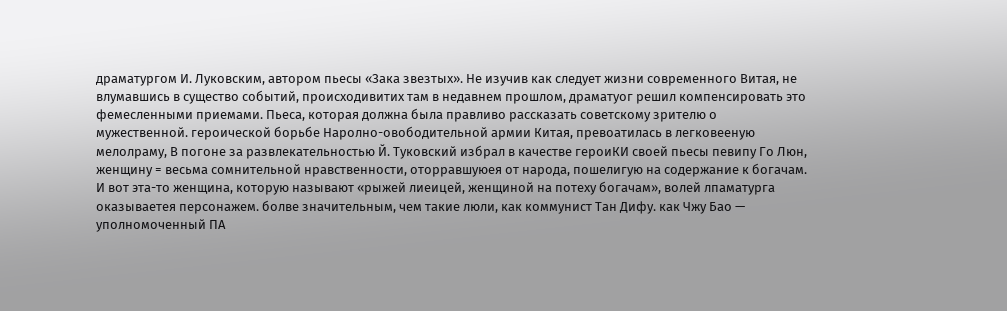драматургом И. Луковским, автором пьесы «Зака звезтых». Не изучив как следует жизни современного Витая, не влумавшись в существо событий, происходивитих там в недавнем прошлом, драматуог решил компенсировать это фемесленными приемами. Пьеса, которая должна была правливо рассказать советскому зрителю о мужественной. героической борьбе Наролно-овободительной армии Китая, превоатилась в легковееную мелолраму, В погоне за развлекательностью Й. Туковский избрал в качестве героиКИ своей пьесы певипу Го Люн, женщину = весьма сомнительной нравственности, оторравшуюея от народа, пошелигую на содержание к богачам. И вот эта-то женщина, которую называют «рыжей лиеицей, женщиной на потеху богачам», волей лпаматурга оказываетея персонажем. болве значительным, чем такие люли, как коммунист Тан Дифу. как Чжу Бао — уполномоченный ПА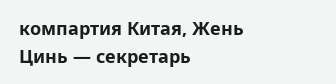компартия Китая, Жень Цинь — секретарь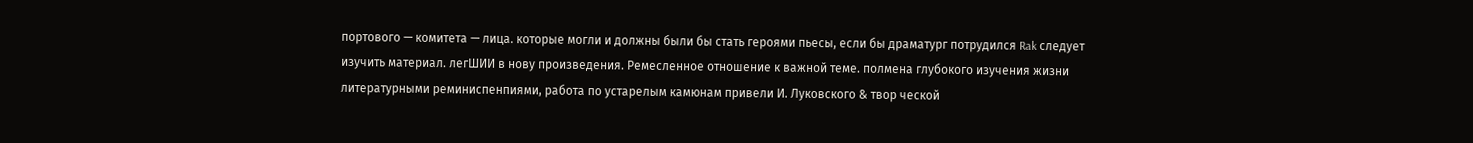портового — комитета — лица. которые могли и должны были бы стать героями пьесы, если бы драматург потрудился Rak следует изучить материал. легШИИ в нову произведения. Ремесленное отношение к важной теме. полмена глубокого изучения жизни литературными реминиспенпиями, работа по устарелым камюнам привели И. Луковского & твор ческой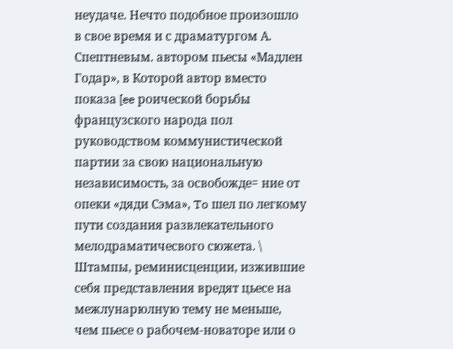неудаче. Нечто подобное произошло в свое время и с драматургом А. Спептневым. автором пьесы «Мадлен Годар», в Которой автор вместо показа [ee роической борьбы французского народа пол руководством коммунистической партии за свою национальную независимость, за освобожде= ние от опеки «дяди Сэма», To шел по легкому пути создания развлекательного мелодраматичесвого сюжета. \ Штампы, реминисценции, изжившие себя представления вредят цьесе на межлунарюлную тему не меньше, чем пьесе о рабочем-новаторе или о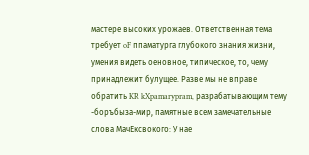мастере высоких урожаев. Ответственная тема требует oF ппаматурга глубокого знания жизни, умения видеть оеновное, типическое, то, чему принадлежит булущее. Разве мы не вправе обратить KR kXpamarypram, разрабатывающим тему -боръбыза-мир, памятные всем замечательные слова МачЕксвокого: У нае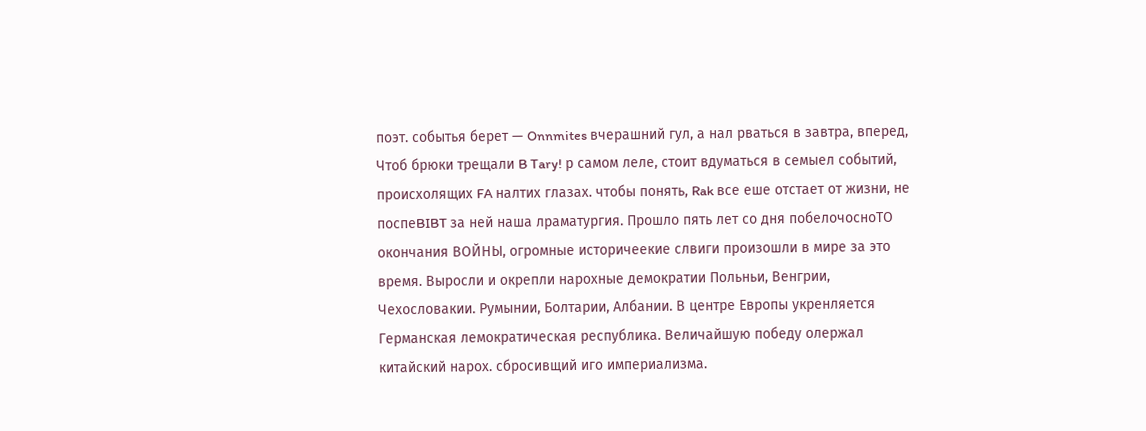поэт. событья берет — Onnmites вчерашний гул, а нал рваться в завтра, вперед, Чтоб брюки трещали B Tary! р самом леле, стоит вдуматься в семыел событий, происхолящих FA налтих глазах. чтобы понять, Rak все еше отстает от жизни, не поспеBIBT за ней наша лраматургия. Прошло пять лет со дня побелочосноTO окончания ВОЙНЫ, огромные историчеекие слвиги произошли в мире за это время. Выросли и окрепли нарохные демократии Польньи, Венгрии, Чехословакии. Румынии, Болтарии, Албании. В центре Европы укренляется Германская лемократическая республика. Величайшую победу олержал китайский нарох. сбросивщий иго империализма.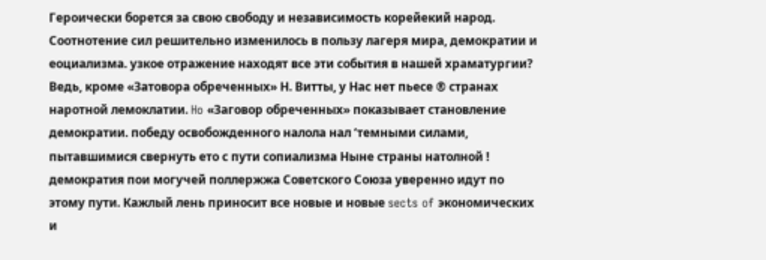Героически борется за свою свободу и независимость корейекий народ. Соотнотение сил решительно изменилось в пользу лагеря мира, демократии и еоциализма. узкое отражение находят все эти события в нашей храматургии? Ведь, кроме «Затовора обреченных» Н. Витты, у Нас нет пьесе ® странах наротной лемоклатии. Ho «Заговор обреченных» показывает становление демократии. победу освобожденного налола нал ‘темными силами, пытавшимися свернуть ето с пути сопиализма Ныне страны натолной ! демократия пои могучей поллержжа Советского Союза уверенно идут по этому пути. Кажлый лень приносит все новые и новые sects of экономических и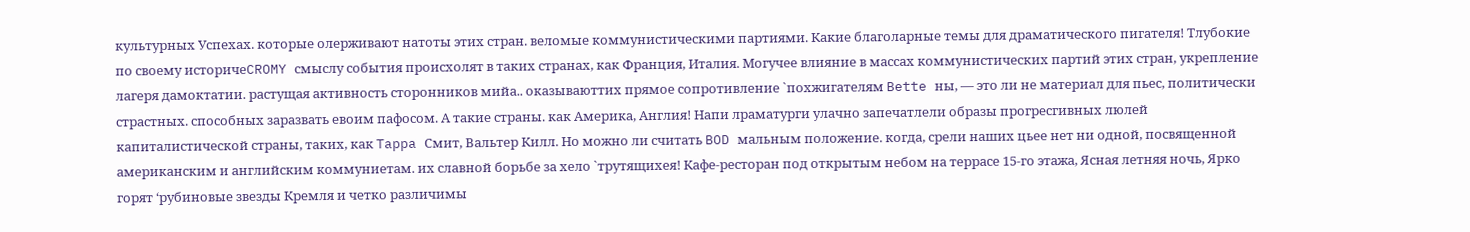культурных Успехах. которые олерживают натоты этих стран. веломые коммунистическими партиями. Какие благоларные темы для драматического пигателя! Тлубокие по своему историчеCROMY смыслу события происхолят в таких странах, как Франция, Италия. Могучее влияние в массах коммунистических партий этих стран, укрепление лагеря дамоктатии. растущая активность сторонников мийа.. оказываюттих прямое сопротивление `похжигателям Bette ны, — это ли не материал для пьес, политически страстных. способных заразвать евоим пафосом. А такие страны. как Америка, Англия! Напи лраматурги улачно запечатлели образы прогресгивных люлей капиталистической страны, таких, как Tappa Смит, Вальтер Килл. Но можно ли считать BOD мальным положение. когда, срели наших цьее нет ни одной, посвященной американским и английским коммуниетам. их славной борьбе за хело `трутящихея! Кафе-ресторан под открытым небом на террасе 15-го этажа, Ясная летняя ночь, Ярко горят ‘рубиновые звезды Кремля и четко различимы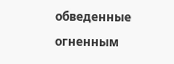обведенные огненным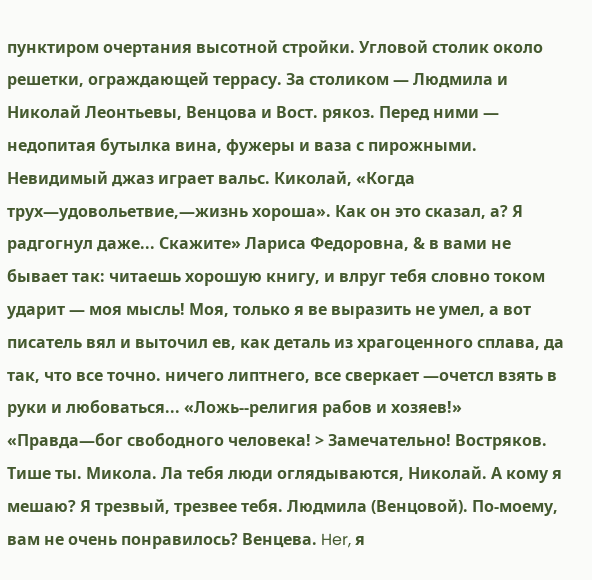пунктиром очертания высотной стройки. Угловой столик около решетки, ограждающей террасу. За столиком — Людмила и Николай Леонтьевы, Венцова и Вост. рякоз. Перед ними — недопитая бутылка вина, фужеры и ваза с пирожными. Невидимый джаз играет вальс. Киколай, «Когда трух—удовольетвие,—жизнь хороша». Как он это сказал, а? Я радгогнул даже... Скажите» Лариса Федоровна, & в вами не бывает так: читаешь хорошую книгу, и влруг тебя словно током ударит — моя мысль! Моя, только я ве выразить не умел, а вот писатель вял и выточил ев, как деталь из храгоценного сплава, да так, что все точно. ничего липтнего, все сверкает —очетсл взять в руки и любоваться... «Ложь--религия рабов и хозяев!» «Правда—бог свободного человека! > Замечательно! Востряков. Тише ты. Микола. Ла тебя люди оглядываются, Николай. А кому я мешаю? Я трезвый, трезвее тебя. Людмила (Венцовой). По-моему, вам не очень понравилось? Венцева. Her, я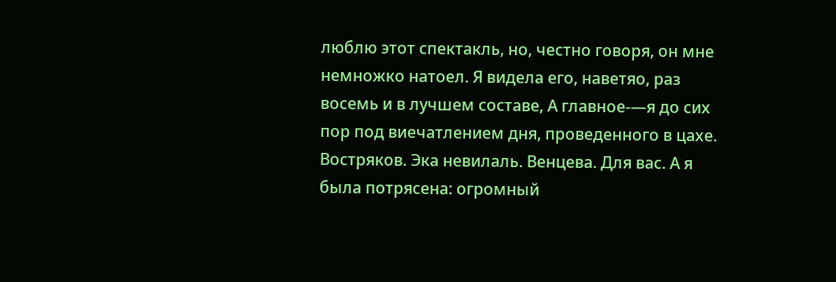люблю этот спектакль, но, честно говоря, он мне немножко натоел. Я видела его, наветяо, раз восемь и в лучшем составе, А главное-—я до сих пор под виечатлением дня, проведенного в цахе. Востряков. Эка невилаль. Венцева. Для вас. А я была потрясена: огромный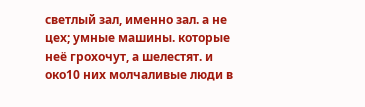светлый зал, именно зал. а не цех; умные машины. которые неё грохочут, а шелестят. и око10 них молчаливые люди в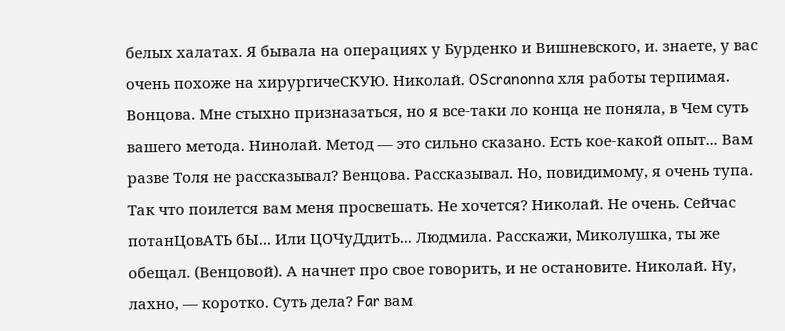белых халатах. Я бывала на операциях у Бурденко и Вишневского, и. знаете, у вас очень похоже на хирургичеСКУЮ. Николай. OScranonna хля работы терпимая. Вонцова. Мне стыхно призназаться, но я все-таки ло конца не поняла, в Чем суть вашего метода. Нинолай. Метод — это сильно сказано. Есть кое-какой опыт... Вам разве Толя не рассказывал? Венцова. Рассказывал. Но, повидимому, я очень тупа. Так что поилется вам меня просвешать. Не хочется? Николай. Не очень. Сейчас потанЦовАТЬ бЫ... Или ЦОЧуДдитЬ... Людмила. Расскажи, Миколушка, ты же обещал. (Венцовой). А начнет про свое говорить, и не остановите. Николай. Ну, лахно, — коротко. Суть дела? Far вам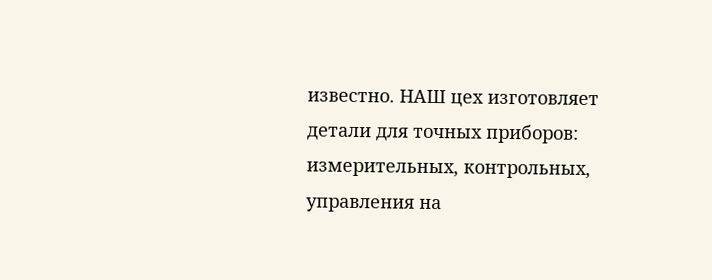известно. НАШ цех изготовляет детали для точных приборов: измерительных, контрольных, управления на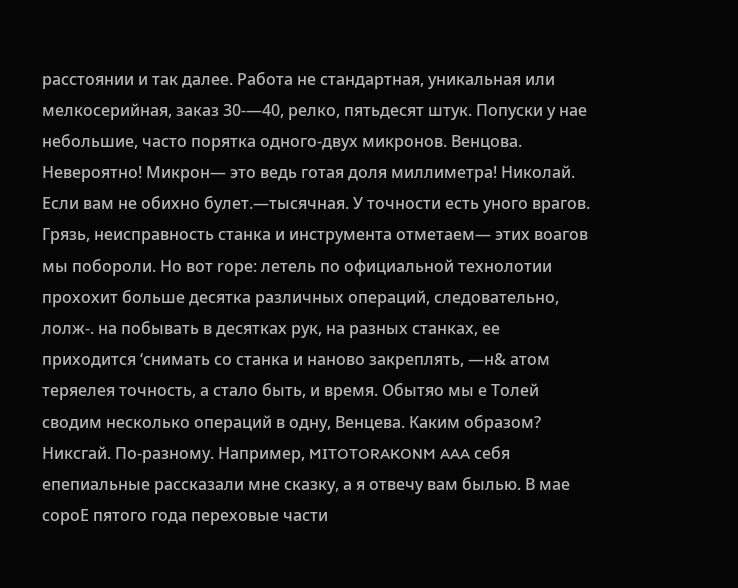расстоянии и так далее. Работа не стандартная, уникальная или мелкосерийная, заказ 30-—40, релко, пятьдесят штук. Попуски у нае небольшие, часто порятка одного-двух микронов. Венцова. Невероятно! Микрон— это ведь готая доля миллиметра! Николай. Если вам не обихно булет.—тысячная. У точности есть уного врагов. Грязь, неисправность станка и инструмента отметаем— этих воагов мы побороли. Но вот roре: летель по официальной технолотии прохохит больше десятка различных операций, следовательно, лолж-. на побывать в десятках рук, на разных станках, ее приходится ‘снимать со станка и наново закреплять, —н& атом теряелея точность, а стало быть, и время. Обытяо мы е Толей сводим несколько операций в одну, Венцева. Каким образом? Никсгай. По-разному. Например, MITOTORAKONM AAA себя епепиальные рассказали мне сказку, а я отвечу вам былью. В мае сороЕ пятого года переховые части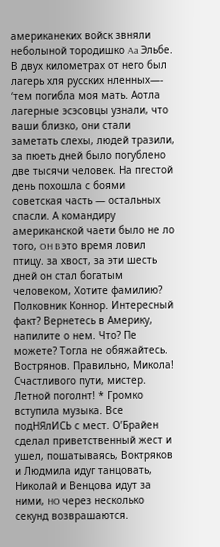американеких войск звняли неболыной тородишко Aa Эльбе. В двух километрах от него был лагерь хля русских нленных—- ‘тем погибла моя мать. Аотла лагерные эсэсовцы узнали, что ваши близко, они стали заметать слехы, людей тразили, за пюеть дней было погублено две тысячи человек. На пгестой день похошла с боями советская часть — остальных спасли. А командиру американской чаети было не ло того, OH B это время ловил птицу. за хвост, за эти шесть дней он стал богатым человеком, Хотите фамилию? Полковник Коннор. Интересный факт? Вернетесь в Америку, напилите о нем. Что? Пе можете? Тогла не обяжайтесь. Вострянов. Правильно, Микола! Счастливого пути, мистер. Летной поголнт! * Громко вступила музыка. Все подНЯлИСЬ с мест. О’Брайен сделал приветственный жест и ушел, пошатываясь, Воктряков и Людмила идуг танцовать, Николай и Венцова идут за ними, HO через несколько секунд возврашаются.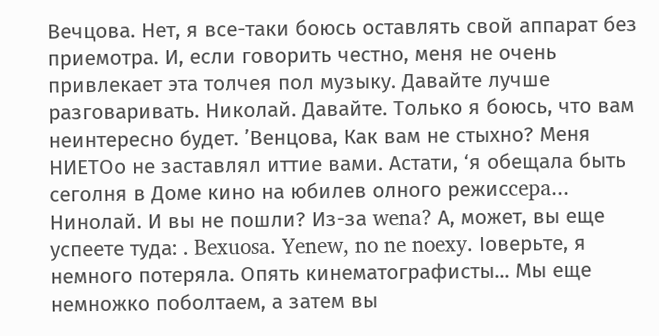Вечцова. Нет, я все-таки боюсь оставлять свой аппарат без приемотра. И, если говорить честно, меня не очень привлекает эта толчея пол музыку. Давайте лучше разговаривать. Николай. Давайте. Только я боюсь, что вам неинтересно будет. ’Венцова, Как вам не стыхно? Меня НИЕТОо не заставлял иттие вами. Астати, ‘я обещала быть сеголня в Доме кино на юбилев олного режисcepa... Нинолай. И вы не пошли? Из-за wena? А, может, вы еще успеете туда: . Bexuosa. Yenew, no ne noexy. Ioверьте, я немного потеряла. Опять кинематографисты... Мы еще немножко поболтаем, а затем вы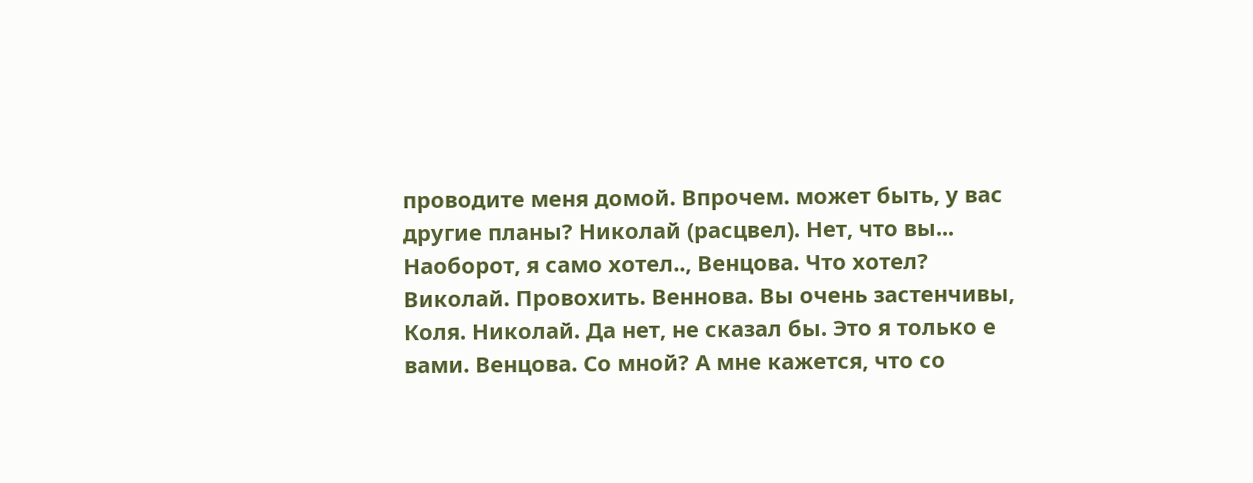проводите меня домой. Впрочем. может быть, у вас другие планы? Николай (расцвел). Нет, что вы... Наоборот, я само хотел.., Венцова. Что хотел? Виколай. Провохить. Веннова. Вы очень застенчивы, Коля. Николай. Да нет, не сказал бы. Это я только е вами. Венцова. Со мной? А мне кажется, что со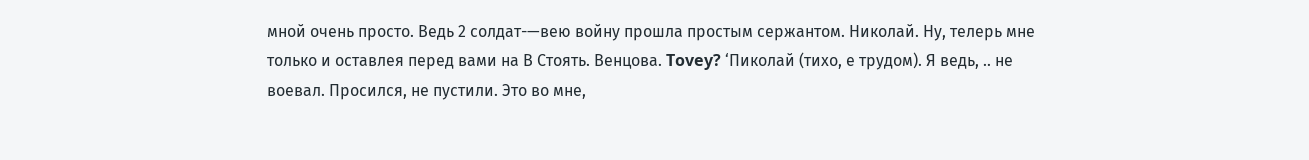мной очень просто. Ведь 2 солдат-—вею войну прошла простым сержантом. Николай. Ну, телерь мне только и оставлея перед вами на В Стоять. Венцова. Tovey? ‘Пиколай (тихо, е трудом). Я ведь, .. не воевал. Просился, не пустили. Это во мне,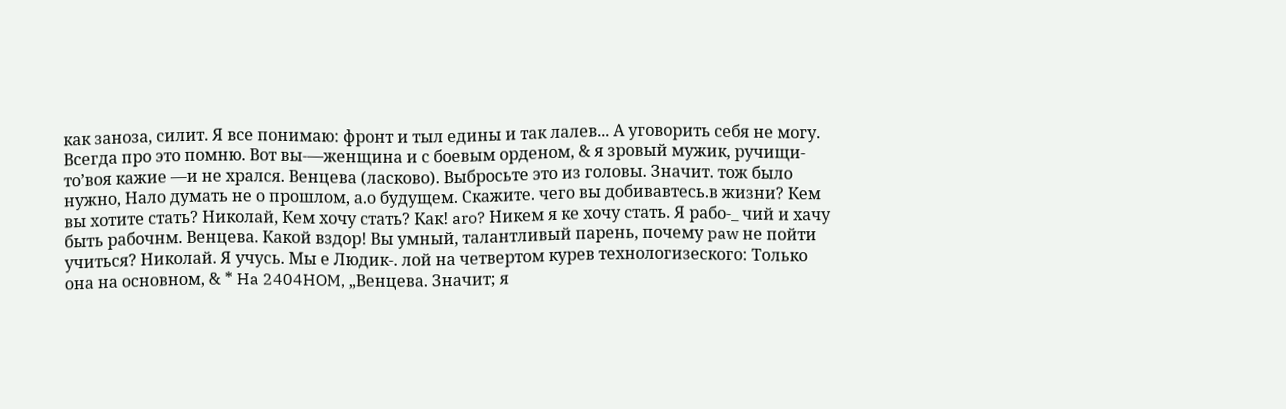как заноза, силит. Я все понимаю: фронт и тыл едины и так лалев... А уговорить себя не могу. Всегда про это помню. Вот вы-—женщина и с боевым орденом, & я зровый мужик, ручищи-то’воя кажие —и не хрался. Венцева (ласково). Выбросьте это из головы. Значит. тож было нужно, Нало думать не о прошлом, а.о будущем. Скажите. чего вы добивавтесь.в жизни? Кем вы хотите стать? Николай, Кем хочу стать? Как! aro? Никем я ке хочу стать. Я рабо-_ чий и хачу быть рабочнм. Венцева. Какой вздор! Вы умный, талантливый парень, почему paw не пойти учиться? Николай. Я учусь. Мы е Людик-. лой на четвертом курев технологизеского: Только она на основном, & * Ha 2404HOM, „Венцева. Значит; я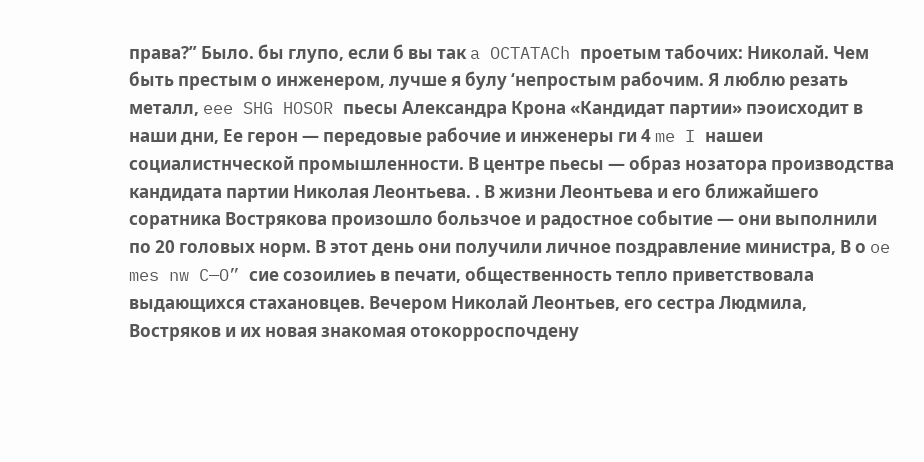права?” Было. бы глупо, если б вы так a OCTATACh проетым табочих: Николай. Чем быть престым о инженером, лучше я булу ‘непростым рабочим. Я люблю резать металл, eee SHG HOSOR пьесы Александра Крона «Кандидат партии» пэоисходит в наши дни, Ее герон — передовые рабочие и инженеры ги 4 me I нашеи социалистнческой промышленности. В центре пьесы — образ нозатора производства кандидата партии Николая Леонтьева. . В жизни Леонтьева и его ближайшего соратника Вострякова произошло бользчое и радостное событие — они выполнили по 20 головых норм. В этот день они получили личное поздравление министра, В о oe mes nw C—O” сие созоилиеь в печати, общественность тепло приветствовала выдающихся стахановцев. Вечером Николай Леонтьев, его сестра Людмила, Востряков и их новая знакомая отокорроспочдену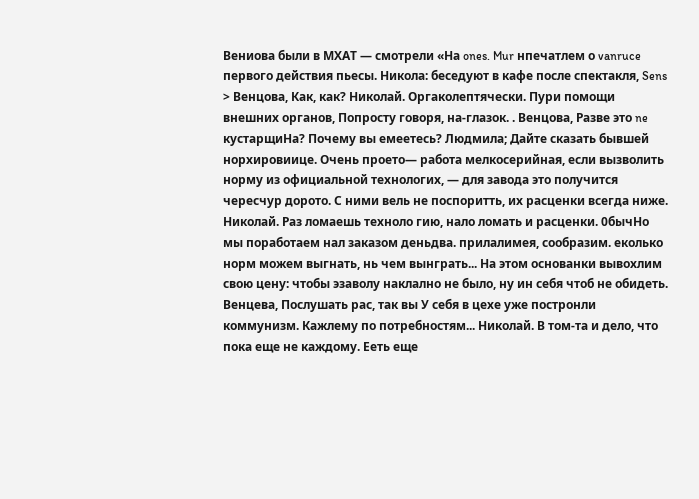Вениова были в МХАТ — смотрели «На ones. Mur нпечатлем о vanruce первого действия пьесы. Никола: беседуют в кафе после спектакля, Sens > Венцова, Как, как? Николай. Оргаколептячески. Пури помощи внешних органов, Попросту говоря, на-глазок. . Венцова, Разве это ne кустарщиHa? Почему вы емеетесь? Людмила; Дайте сказать бывшей норхировиице. Очень проето— работа мелкосерийная, если вызволить норму из официальной технологих, — для завода это получится чересчур дорото. С ними вель не поспоритть, их расценки всегда ниже. Николай. Раз ломаешь техноло гию, нало ломать и расценки. 0бычНо мы поработаем нал заказом деньдва. прилалимея, сообразим. еколько норм можем выгнать, нь чем вынграть... На этом основанки вывохлим свою цену: чтобы эзаволу наклално не было, ну ин себя чтоб не обидеть. Венцева, Послушать рас, так вы У себя в цехе уже постронли коммунизм. Кажлему по потребностям... Николай. В том-та и дело, что пока еще не каждому. Ееть еще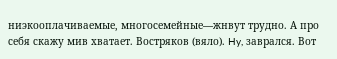ниэкооплачиваемые, многосемейные—жнвут трудно. А про себя скажу мив хватает. Востряков (вяло). Hy, заврался. Вот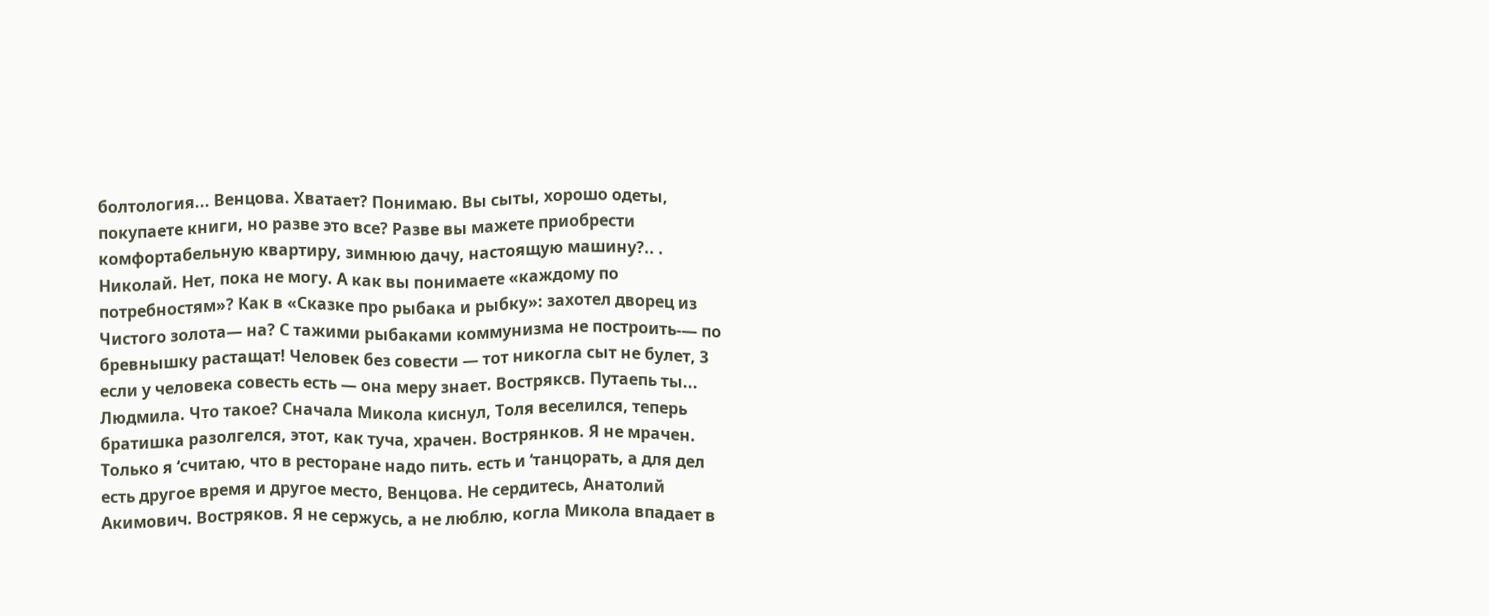болтология... Венцова. Хватает? Понимаю. Вы сыты, хорошо одеты, покупаете книги, но разве это все? Разве вы мажете приобрести комфортабельную квартиру, зимнюю дачу, настоящую машину?.. . Николай. Нет, пока не могу. А как вы понимаете «каждому по потребностям»? Как в «Сказке про рыбака и рыбку»: захотел дворец из Чистого золота— на? С тажими рыбаками коммунизма не построить-— по бревнышку растащат! Человек без совести — тот никогла сыт не булет, 3 если у человека совесть есть — она меру знает. Востряксв. Путаепь ты... Людмила. Что такое? Сначала Микола киснул, Толя веселился, теперь братишка разолгелся, этот, как туча, храчен. Вострянков. Я не мрачен. Только я ‘считаю, что в ресторане надо пить. есть и ‘танцорать, а для дел есть другое время и другое место, Венцова. Не сердитесь, Анатолий Акимович. Востряков. Я не сержусь, а не люблю, когла Микола впадает в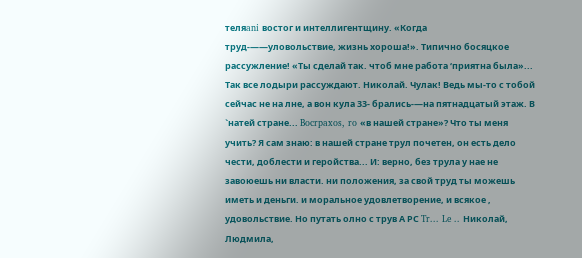теляani востог и интеллигентщину. «Когда труд-——уловольствие, жизнь хороша!». Типично босяцкое рассужление! «Ты сделай так. чтоб мне работа ‘приятна была»... Так все лодыри рассуждают. Николай. Чулак! Ведь мы-то с тобой сейчас не на лне, а вон кула 33- брались-—на пятнадцатый этаж. В `натей стране... Bocrpaxos, ro «в нашей стране»? Что ты меня учить? Я сам знаю: в нашей стране трул почетен, он есть дело чести, доблести и геройства... И: верно, без трула у нае не завоюешь ни власти. ни положения, за свой труд ты можешь иметь и деньги. и моральное удовлетворение, и всякое ‚ удовольствие. Но путать олно с трув А РС Tr... Le .. Николай, Людмила,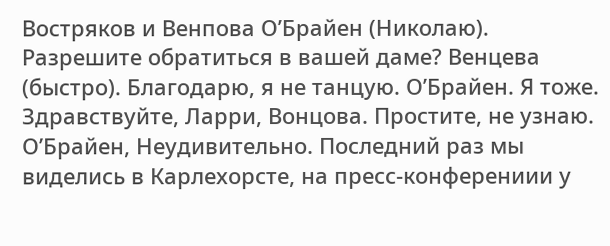Востряков и Венпова О’Брайен (Николаю). Разрешите обратиться в вашей даме? Венцева (быстро). Благодарю, я не танцую. О’Брайен. Я тоже. Здравствуйте, Ларри, Вонцова. Простите, не узнаю. О’Брайен, Неудивительно. Последний раз мы виделись в Карлехорсте, на пресс-конферениии у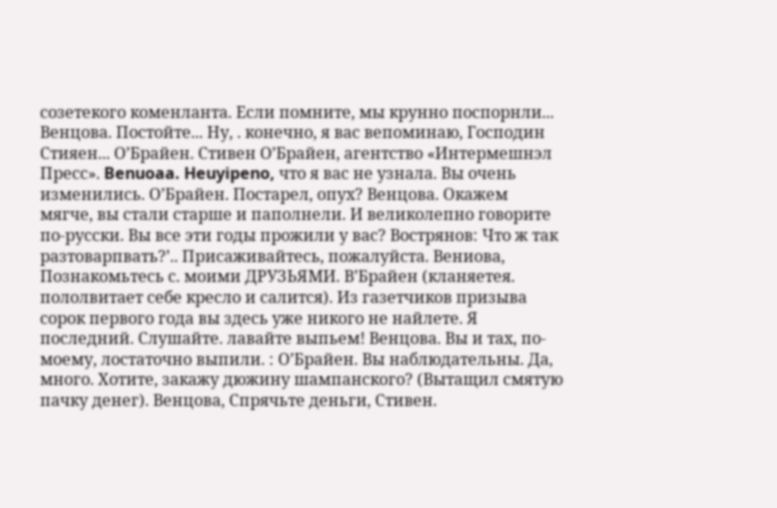созетекого коменланта. Если помните, мы крунно поспорнли... Венцова. Постойте... Ну, . конечно, я вас вепоминаю, Господин Стияен... О’Брайен. Стивен О’Брайен, агентство «Интермешнэл Пресс». Benuoaa. Heuyipeno, что я вас не узнала. Вы очень изменились. О’Брайен. Постарел, опух? Венцова. Окажем мягче, вы стали старше и паполнели. И великолепно говорите по-русски. Вы все эти годы прожили у вас? Вострянов: Что ж так разтоварпвать?’.. Присаживайтесь, пожалуйста. Вениова, Познакомьтесь с. моими ДРУЗЬЯМИ. В’Брайен (кланяетея. пололвитает себе кресло и салится). Из газетчиков призыва сорок первого года вы здесь уже никого не найлете. Я последний. Слушайте. лавайте выпьем! Венцова. Вы и тах, по-моему, лостаточно выпили. : О’Брайен. Вы наблюдательны. Да, много. Хотите, закажу дюжину шампанского? (Вытащил смятую пачку денег). Венцова, Спрячьте деньги, Стивен.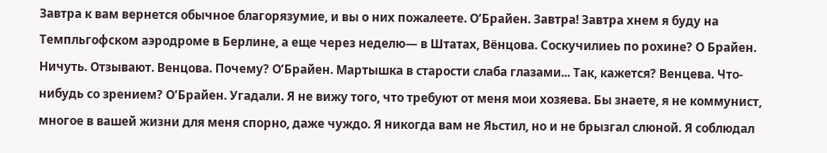Завтра к вам вернется обычное благорязумие, и вы о них пожалеете. О’Брайен. Завтра! Завтра хнем я буду на Темпльгофском аэродроме в Берлине, а еще через неделю— в Штатах, Вёнцова. Соскучилиеь по рохине? О Брайен. Ничуть. Отзывают. Венцова. Почему? О’Брайен. Мартышка в старости слаба глазами... Так, кажется? Венцева. Что-нибудь со зрением? О’Брайен. Угадали. Я не вижу того, что требуют от меня мои хозяева. Бы знаете, я не коммунист, многое в вашей жизни для меня спорно, даже чуждо. Я никогда вам не Яьстил, но и не брызгал слюной. Я соблюдал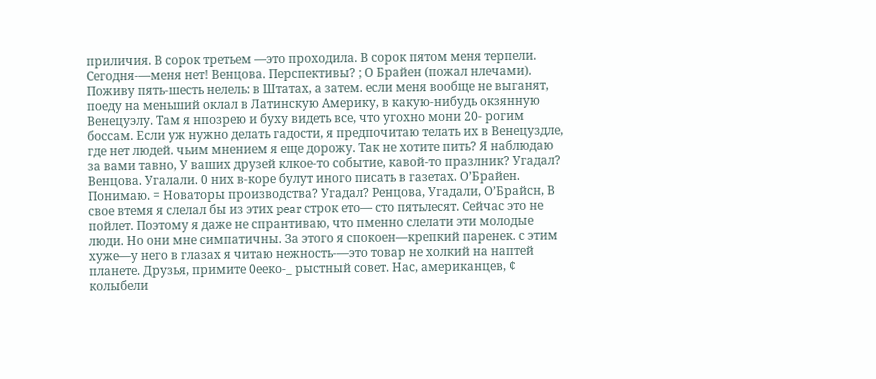приличия. В сорок третьем —это проходила. В сорок пятом меня терпели. Сегодня-—меня нет! Венцова. Перспективы? ; О Брайен (пожал нлечами). Поживу пять-шесть нелель: в Штатах, а затем. если меня вообще не выганят, поеду на меньший оклал в Латинскую Америку, в какую-нибудь окзянную Венецуэлу. Там я нпозрею и буху видеть все, что угохно мони 20- рогим боссам. Если уж нужно делать гадости, я предпочитаю телать их в Венецуздле, где нет людей. чьим мнением я еще дорожу. Так не хотите пить? Я наблюдаю за вами тавно, У ваших друзей клкое-то событие, кавой-то празлник? Угадал? Венцова. Угалали. 0 них в-коре булут иного писать в газетах. О’Брайен. Понимаю. = Новаторы производства? Угадал? Ренцова, Угадали, О’Брайсн, В свое втемя я слелал бы из этих pear строк ето— сто пятьлесят. Сейчас это не пойлет. Поэтому я даже не спрантиваю, что пменно слелати эти молодые люди. Но они мне симпатичны. За этого я спокоен—крепкий паренек. с этим хуже—у него в глазах я читаю нежность-—это товар не холкий на наптей планете. Друзья, примите 0ееко-_ рыстный совет. Нас, американцев, ¢ колыбели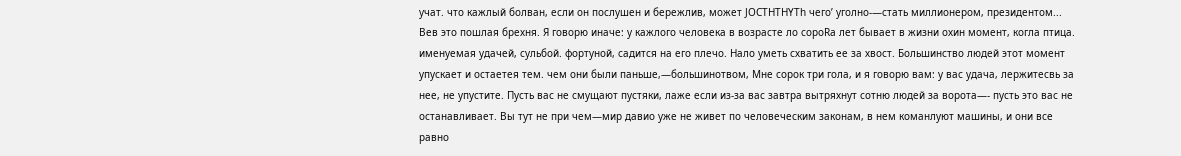учат. что кажлый болван, если он послушен и бережлив, может JOCTHTHYTh чего’ уголно-—стать миллионером, президентом... Вев это пошлая брехня. Я говорю иначе: у кажлого человека в возрасте ло сороRa лет бывает в жизни охин момент, когла птица. именуемая удачей, сульбой. фортуной, садится на его плечо. Нало уметь схватить ее за хвост. Большинство людей этот момент упускает и остаетея тем. чем они были паньше,—большинотвом, Мне сорок три гола, и я говорю вам: у вас удача, лержитесвь за нее, не упустите. Пусть вас не смущают пустяки, лаже если из-за вас завтра вытряхнут сотню людей за ворота—- пусть это вас не останавливает. Вы тут не при чем—мир давио уже не живет по человеческим законам, в нем команлуют машины, и они все равно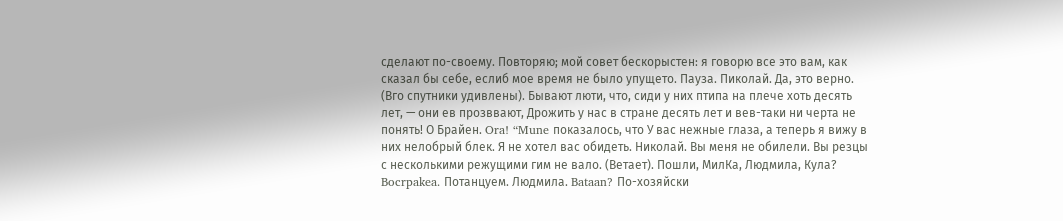сделают по-своему. Повторяю; мой совет бескорыстен: я говорю все это вам, как сказал бы себе, еслиб мое время не было упущето. Пауза. Пиколай. Да, это верно. (Вго спутники удивлены). Бывают люти, что, сиди у них птипа на плече хоть десять лет, — они ев прозввают, Дрожить у нас в стране десять лет и вев-таки ни черта не понять! О Брайен. Ora! “Mune показалось, что У вас нежные глаза, а теперь я вижу в них нелобрый блек. Я не хотел вас обидеть. Николай. Вы меня не обилели. Вы резцы с несколькими режущими гим не вало. (Ветает). Пошли, МилКа, Людмила, Кула? Bocrpakea. Потанцуем. Людмила. Bataan? По-хозяйски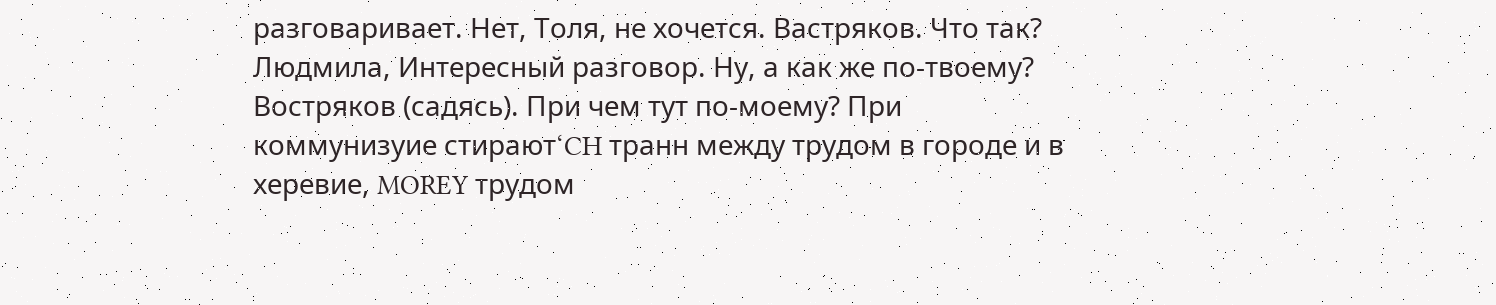разговаривает. Нет, Толя, не хочется. Вастряков. Что так? Людмила, Интересный разговор. Ну, а как же по-твоему? Востряков (садясь). При чем тут по-моему? При коммунизуие стирают‘CH транн между трудом в городе и в херевие, MOREY трудом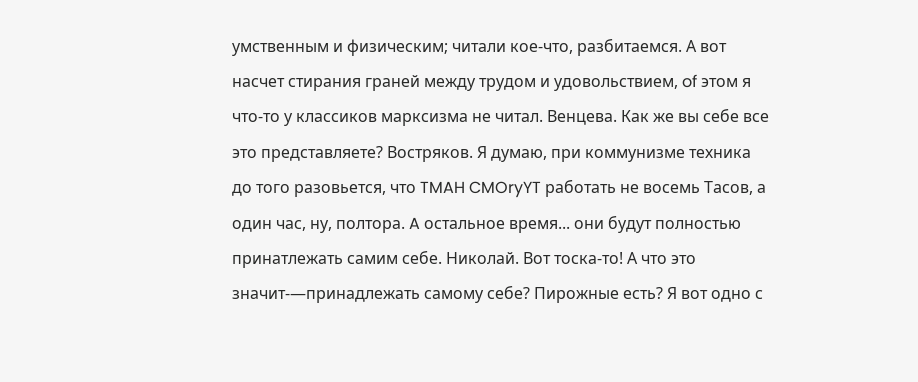умственным и физическим; читали кое-что, разбитаемся. А вот насчет стирания граней между трудом и удовольствием, of этом я что-то у классиков марксизма не читал. Венцева. Как же вы себе все это представляете? Востряков. Я думаю, при коммунизме техника до того разовьется, что TMAH CMOryYT работать не восемь Taсов, а один час, ну, полтора. A остальное время... они будут полностью принатлежать самим себе. Николай. Вот тоска-то! А что это значит-—принадлежать самому себе? Пирожные есть? Я вот одно с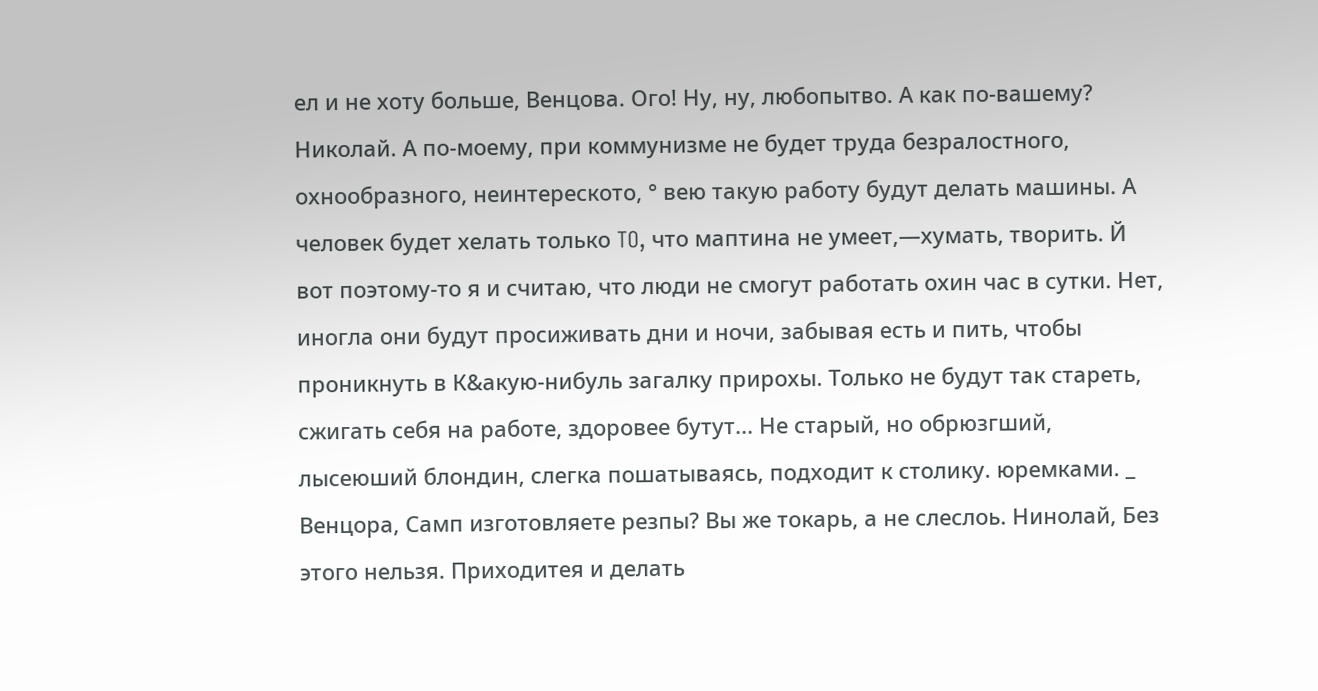ел и не хоту больше, Венцова. Ого! Ну, ну, любопытво. А как по-вашему? Николай. А по-моему, при коммунизме не будет труда безралостного, охнообразного, неинтереското, ° вею такую работу будут делать машины. А человек будет хелать только TO, что маптина не умеет,—хумать, творить. Й вот поэтому-то я и считаю, что люди не смогут работать охин час в сутки. Нет, иногла они будут просиживать дни и ночи, забывая есть и пить, чтобы проникнуть в К&акую-нибуль загалку прирохы. Только не будут так стареть, сжигать себя на работе, здоровее бутут... Не старый, но обрюзгший, лысеюший блондин, слегка пошатываясь, подходит к столику. юремками. _ Венцора, Самп изготовляете резпы? Вы же токарь, а не слеслоь. Нинолай, Без этого нельзя. Приходитея и делать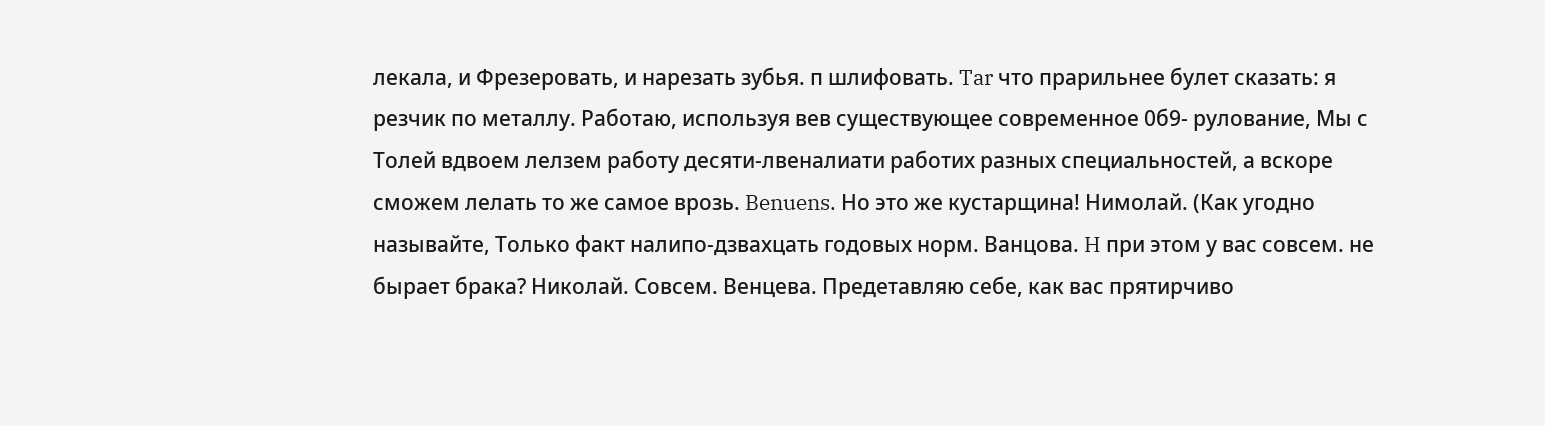лекала, и Фрезеровать, и нарезать зубья. п шлифовать. Tar что прарильнее булет сказать: я резчик по металлу. Работаю, используя вев существующее современное 0б9- рулование, Мы с Толей вдвоем лелзем работу десяти-лвеналиати работих разных специальностей, а вскоре сможем лелать то же самое врозь. Benuens. Но это же кустарщина! Нимолай. (Как угодно называйте, Только факт налипо-дзвахцать годовых норм. Ванцова. H при этом у вас совсем. не бырает брака? Николай. Совсем. Венцева. Предетавляю себе, как вас прятирчиво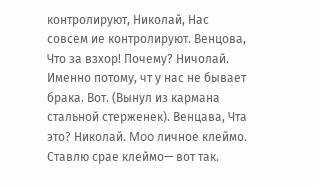контролируют, Николай, Нас совсем ие контролируют. Венцова, Что за взхор! Почему? Ничолай. Именно потому, чт у нас не бывает брака. Вот. (Вынул из кармана стальной стерженек). Венцава, Чта это? Николай. Moo личное клеймо. Ставлю срае клеймо— вот так.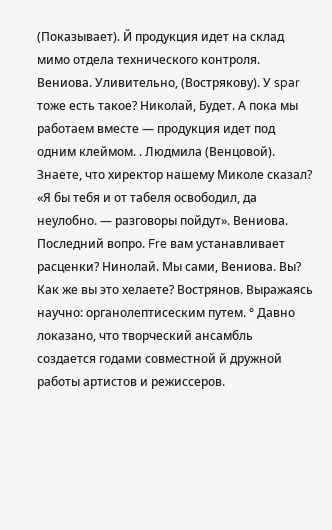(Показывает). Й продукция идет на склад мимо отдела технического контроля. Вениова. Уливительно, (Вострякову). У spar тоже есть такое? Николай, Будет. А пока мы работаем вместе — продукция идет под одним клеймом. . Людмила (Венцовой). Знаете, что хиректор нашему Миколе сказал? «Я бы тебя и от табеля освободил, да неулобно. — разговоры пойдут». Вениова. Последний вопро. Fre вам устанавливает расценки? Нинолай. Мы сами, Вениова. Вы? Как же вы это хелаете? Вострянов. Выражаясь научно: органолептисеским путем. ° Давно локазано, что творческий ансамбль создается годами совместной й дружной работы артистов и режиссеров.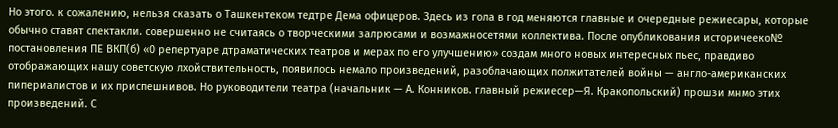Но этого. к сожалению, нельзя сказать о Ташкентеком тедтре Дема офицеров. Здесь из гола в год меняются главные и очередные режиесары, которые обычно ставят спектакли. совершенно не считаясь о творческими залрюсами и возмажносетями коллектива. После опубликования историчееко№ постановления ПЕ ВКП(б) «0 репертуаре дтраматических театров и мерах по его улучшению» создам много новых интересных пьес, правдиво отображающих нашу советскую лхойствительность, появилось немало произведений, разоблачающих полжитателей войны — англо-американских пипериалистов и их приспешнивов. Но руководители театра (начальник — А. Конников. главный режиесер—Я. Кракопольский) прошзи мнмо этих произведений. С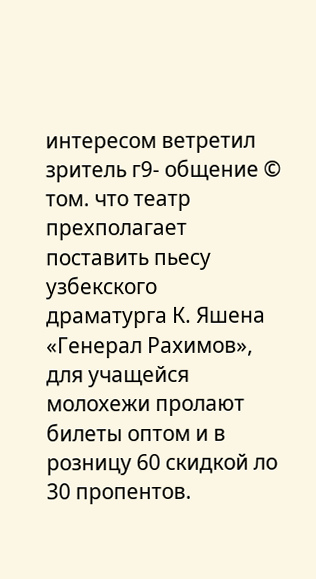интересом ветретил зритель г9- общение © том. что театр прехполагает поставить пьесу узбекского драматурга К. Яшена «Генерал Рахимов», для учащейся молохежи пролают билеты оптом и в розницу 60 скидкой ло 30 пропентов.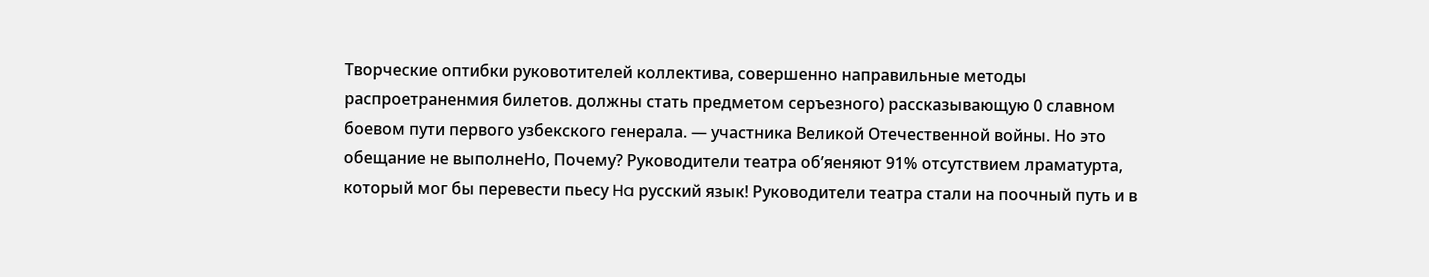Творческие оптибки руковотителей коллектива, совершенно направильные методы распроетраненмия билетов. должны стать предметом серъезного) рассказывающую 0 славном боевом пути первого узбекского генерала. — участника Великой Отечественной войны. Но это обещание не выполнеHo, Почему? Руководители театра об’яеняют 91% отсутствием лраматурта, который мог бы перевести пьесу Ha русский язык! Руководители театра стали на поочный путь и в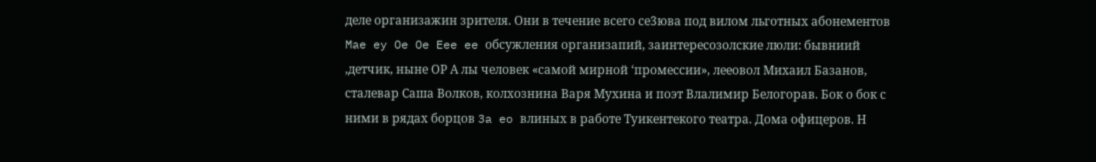деле организажин зрителя. Они в течение всего се3юва под вилом льготных абонементов Mae ey Oe Oe Eee ee обсужления организапий, заинтересозолские люли: бывниий ‚детчик, ныне ОР А лы человек «самой мирной ‘промессии», лееовол Михаил Базанов, сталевар Саша Волков, колхознина Варя Myхина и поэт Влалимир Белогорав. Бок о бок с ними в рядах борцов 3a eo влиных в работе Туикентекого театра. Дома офицеров. Н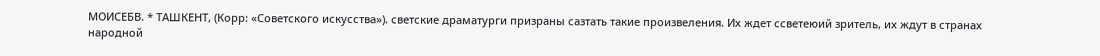МОИСЕБВ. * ТАШКЕНТ, (Корр: «Советского искусства»). светские драматурги призраны сазтать такие произвеления. Их ждет ссветеюий зритель, их ждут в странах народной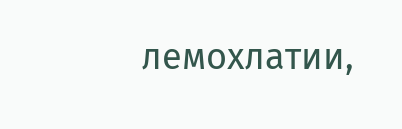лемохлатии,